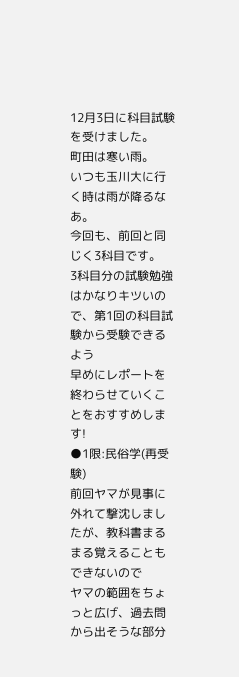12月3日に科目試験を受けました。
町田は寒い雨。
いつも玉川大に行く時は雨が降るなあ。
今回も、前回と同じく3科目です。
3科目分の試験勉強はかなりキツいので、第1回の科目試験から受験できるよう
早めにレポートを終わらせていくことをおすすめします!
●1限:民俗学(再受験)
前回ヤマが見事に外れて撃沈しましたが、教科書まるまる覚えることもできないので
ヤマの範囲をちょっと広げ、過去問から出そうな部分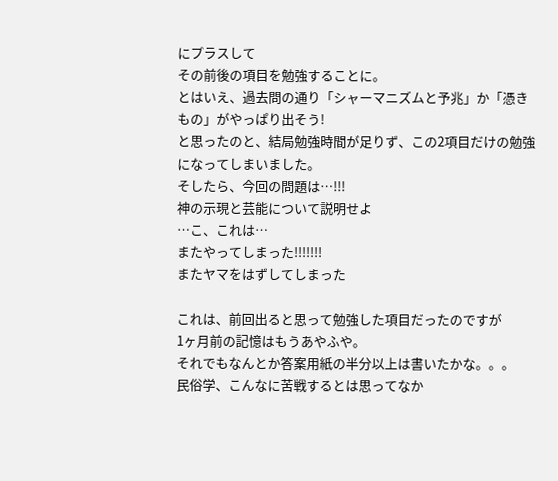にプラスして
その前後の項目を勉強することに。
とはいえ、過去問の通り「シャーマニズムと予兆」か「憑きもの」がやっぱり出そう!
と思ったのと、結局勉強時間が足りず、この2項目だけの勉強になってしまいました。
そしたら、今回の問題は…!!!
神の示現と芸能について説明せよ
…こ、これは…
またやってしまった!!!!!!!
またヤマをはずしてしまった

これは、前回出ると思って勉強した項目だったのですが
1ヶ月前の記憶はもうあやふや。
それでもなんとか答案用紙の半分以上は書いたかな。。。
民俗学、こんなに苦戦するとは思ってなか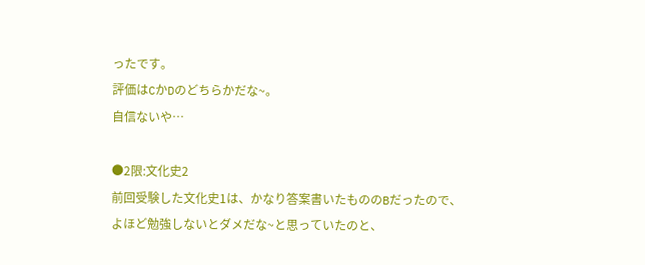ったです。
評価はCかDのどちらかだな~。
自信ないや…

●2限:文化史2
前回受験した文化史1は、かなり答案書いたもののBだったので、
よほど勉強しないとダメだな~と思っていたのと、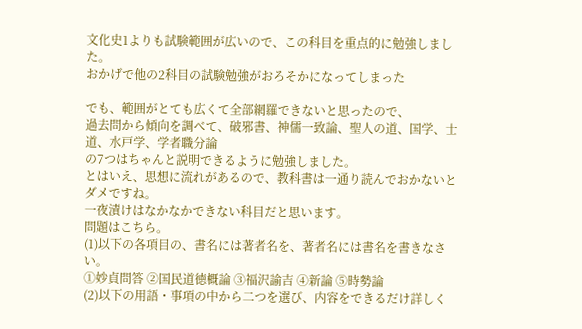文化史1よりも試験範囲が広いので、この科目を重点的に勉強しました。
おかげで他の2科目の試験勉強がおろそかになってしまった

でも、範囲がとても広くて全部網羅できないと思ったので、
過去問から傾向を調べて、破邪書、神儒一致論、聖人の道、国学、士道、水戸学、学者職分論
の7つはちゃんと説明できるように勉強しました。
とはいえ、思想に流れがあるので、教科書は一通り読んでおかないとダメですね。
一夜漬けはなかなかできない科目だと思います。
問題はこちら。
(1)以下の各項目の、書名には著者名を、著者名には書名を書きなさい。
①妙貞問答 ②国民道徳概論 ③福沢諭吉 ④新論 ⑤時勢論
(2)以下の用語・事項の中から二つを選び、内容をできるだけ詳しく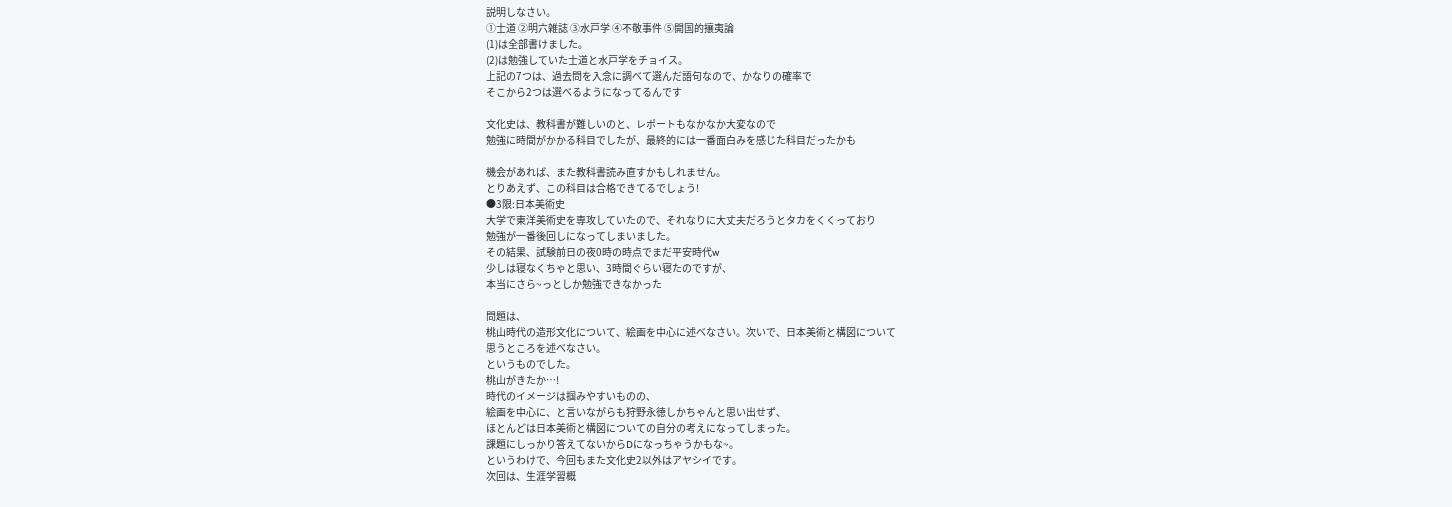説明しなさい。
①士道 ②明六雑誌 ③水戸学 ④不敬事件 ⑤開国的攘夷論
(1)は全部書けました。
(2)は勉強していた士道と水戸学をチョイス。
上記の7つは、過去問を入念に調べて選んだ語句なので、かなりの確率で
そこから2つは選べるようになってるんです

文化史は、教科書が難しいのと、レポートもなかなか大変なので
勉強に時間がかかる科目でしたが、最終的には一番面白みを感じた科目だったかも

機会があれば、また教科書読み直すかもしれません。
とりあえず、この科目は合格できてるでしょう!
●3限:日本美術史
大学で東洋美術史を専攻していたので、それなりに大丈夫だろうとタカをくくっており
勉強が一番後回しになってしまいました。
その結果、試験前日の夜0時の時点でまだ平安時代w
少しは寝なくちゃと思い、3時間ぐらい寝たのですが、
本当にさら~っとしか勉強できなかった

問題は、
桃山時代の造形文化について、絵画を中心に述べなさい。次いで、日本美術と構図について
思うところを述べなさい。
というものでした。
桃山がきたか…!
時代のイメージは掴みやすいものの、
絵画を中心に、と言いながらも狩野永徳しかちゃんと思い出せず、
ほとんどは日本美術と構図についての自分の考えになってしまった。
課題にしっかり答えてないからDになっちゃうかもな~。
というわけで、今回もまた文化史2以外はアヤシイです。
次回は、生涯学習概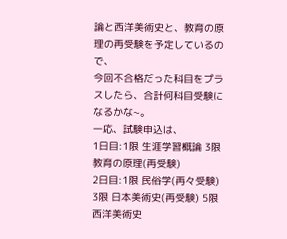論と西洋美術史と、教育の原理の再受験を予定しているので、
今回不合格だった科目をプラスしたら、合計何科目受験になるかな~。
一応、試験申込は、
1日目:1限 生涯学習概論 3限 教育の原理(再受験)
2日目:1限 民俗学(再々受験) 3限 日本美術史(再受験) 5限 西洋美術史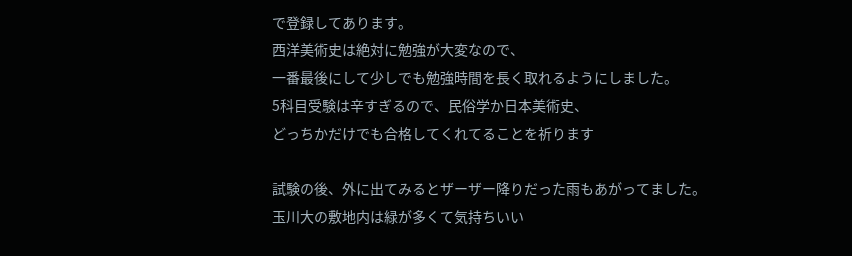で登録してあります。
西洋美術史は絶対に勉強が大変なので、
一番最後にして少しでも勉強時間を長く取れるようにしました。
5科目受験は辛すぎるので、民俗学か日本美術史、
どっちかだけでも合格してくれてることを祈ります

試験の後、外に出てみるとザーザー降りだった雨もあがってました。
玉川大の敷地内は緑が多くて気持ちいい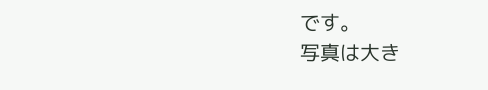です。
写真は大き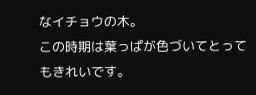なイチョウの木。
この時期は葉っぱが色づいてとってもきれいです。